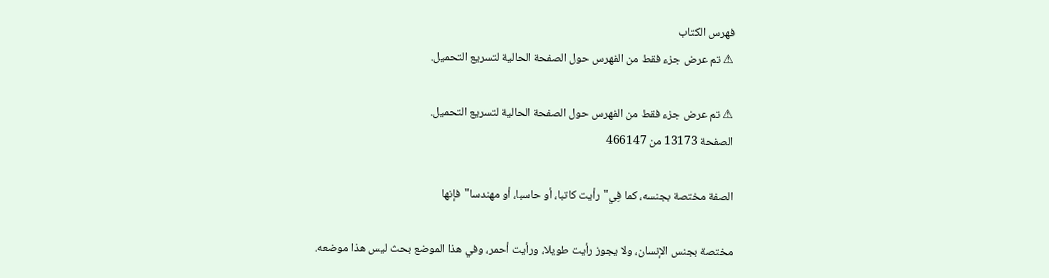فهرس الكتاب
⚠ تم عرض جزء فقط من الفهرس حول الصفحة الحالية لتسريع التحميل.

⚠ تم عرض جزء فقط من الفهرس حول الصفحة الحالية لتسريع التحميل.
الصفحة 13173 من 466147

الصفة مختصة بجنسه، كما فِي"رأيت كاتبا، أو حاسبا، أو مهندسا"فإنها

مختصة بجنس الإنسان، ولا يجوز رأيت طويلا، ورأيت أحمر، وفي هذا الموضع بحث ليس هذا موضعه.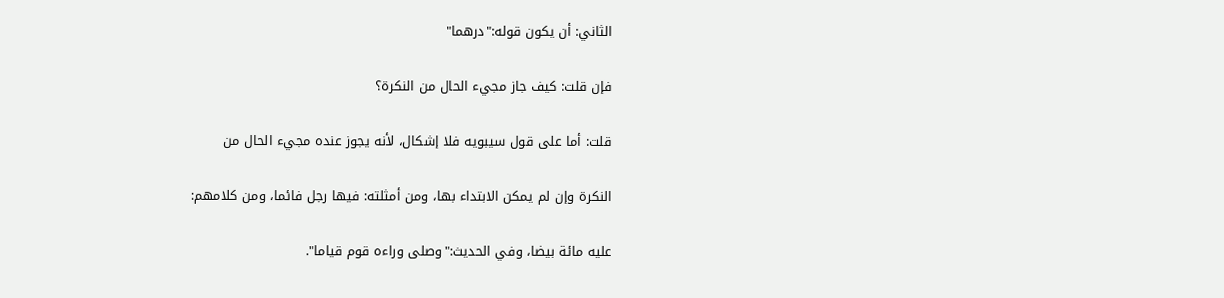الثاني: أن يكون قوله:"درهما"

فإن قلت: كيف جاز مجيء الحال من النكرة؟

قلت: أما على قول سيبويه فلا إشكال، لأنه يجوز عنده مجيء الحال من

النكرة وإن لم يمكن الابتداء بها، ومن أمثلته: فيها رجل فائما، ومن كلامهم:

عليه مائة بيضا، وفي الحديث:"وصلى وراءه قوم قياما".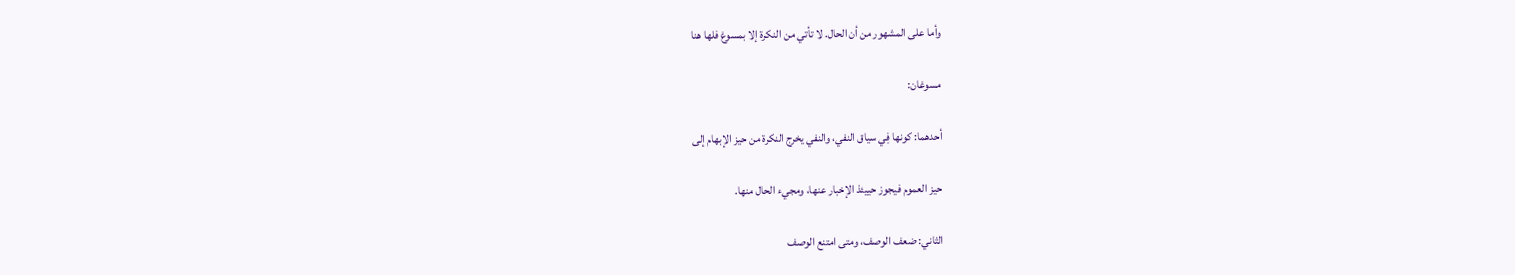وأما على المشهور من أن الحال. لا تأتي من النكرة إلا بمسوغ فلها هنا

مسوغان:

أحدهما: كونها فِي سياق النفي، والنفي يخرج النكرة من حيز الإبهام إلى

حيز العموم فيجوز حييئذ الإخبار عنها، ومجيء الحال منها.

الثاني: ضعف الوصف، ومتى امتنع الوصف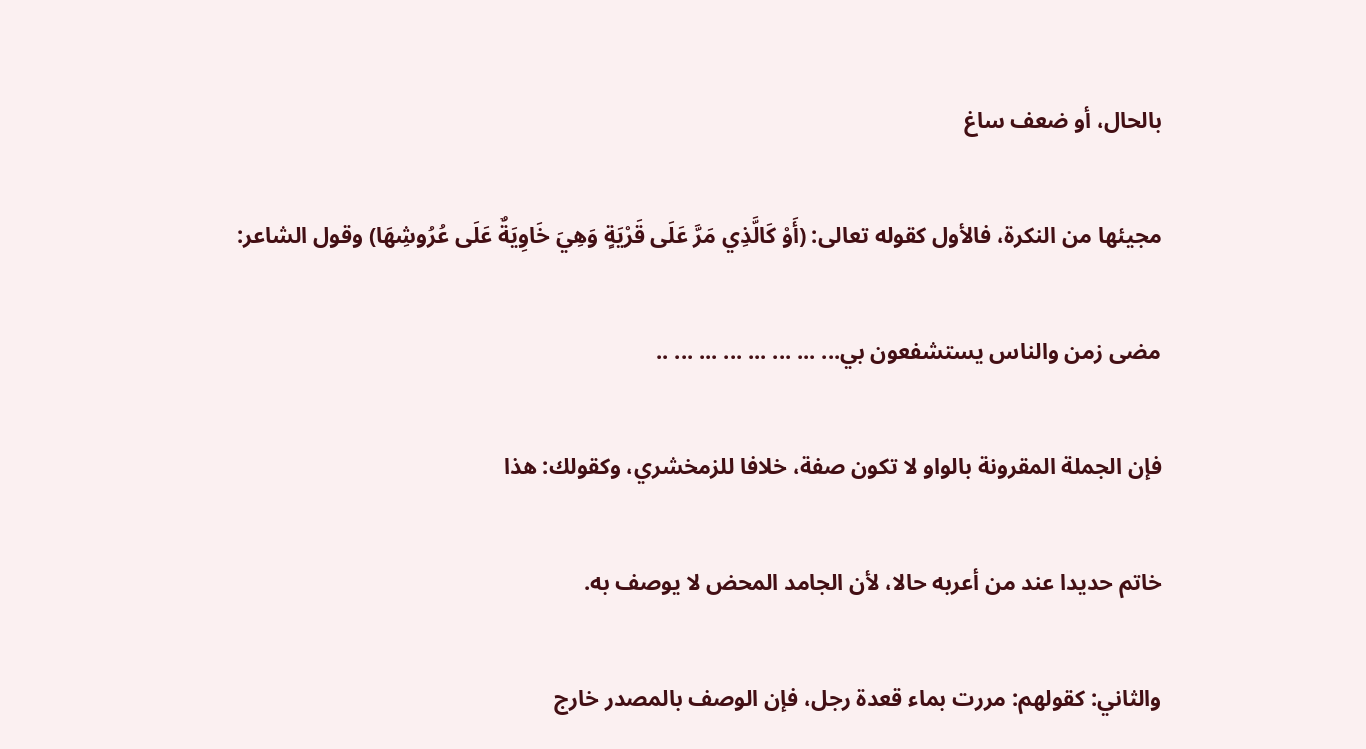بالحال، أو ضعف ساغ

مجيئها من النكرة، فالأول كقوله تعالى: (أَوْ كَالَّذِي مَرَّ عَلَى قَرْيَةٍ وَهِيَ خَاوِيَةٌ عَلَى عُرُوشِهَا) وقول الشاعر:

مضى زمن والناس يستشفعون بي... ... ... ... ... ... ... ..

فإن الجملة المقرونة بالواو لا تكون صفة، خلافا للزمخشري، وكقولك: هذا

خاتم حديدا عند من أعربه حالا، لأن الجامد المحض لا يوصف به.

والثاني: كقولهم: مررت بماء قعدة رجل، فإن الوصف بالمصدر خارج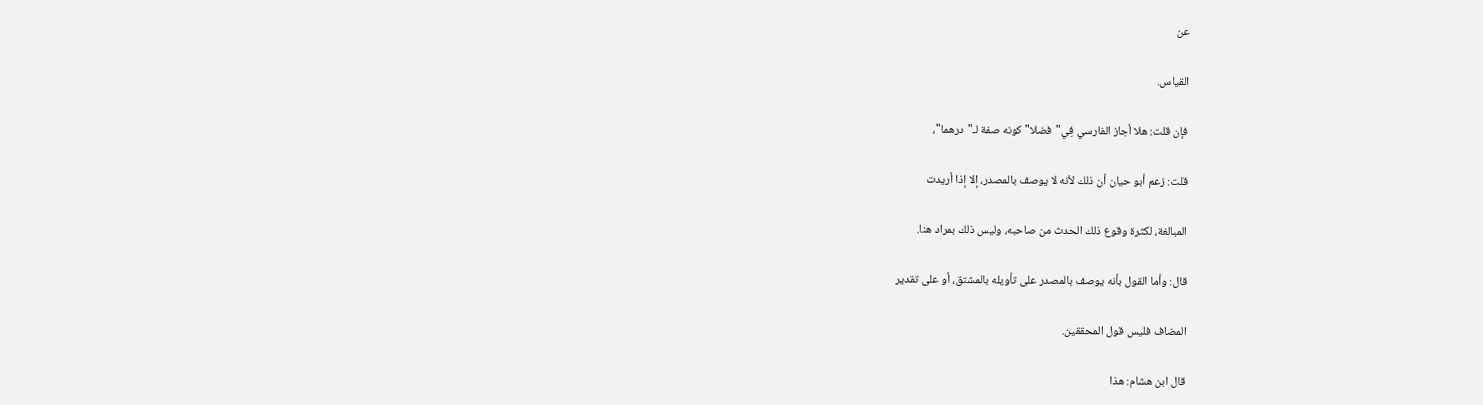عن

القياس.

فإن قلت: هلا أجاز الفارسي فِي"فضلا"كونه صفة لـ"درهما"،

قلت: زعم أبو حيان أن ذلك لأنه لا يوصف بالمصدر، إلا إذا أريدت

المبالغة، لكثرة وقوع ذلك الحدث من صاحبه، وليس ذلك بمراد هنا.

قال: وأما القول بأنه يوصف بالمصدر على تأويله بالمشتق، أو على تقدير

المضاف فليس قول المحققين.

قال ابن هشام: هذا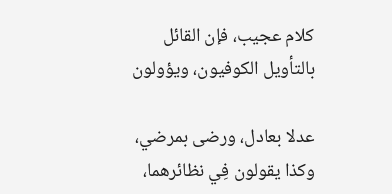كلام عجيب، فإن القائل بالتأويل الكوفيون، ويؤولون

عدلا بعادل، ورضى بمرضي، وكذا يقولون فِي نظائرهما،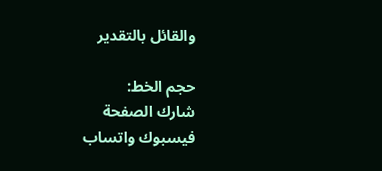والقائل بالتقدير

حجم الخط:
شارك الصفحة
فيسبوك واتساب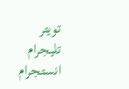تويتر تليجرام انستجرام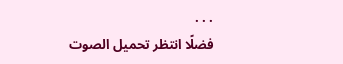. . .
فضلًا انتظر تحميل الصوت